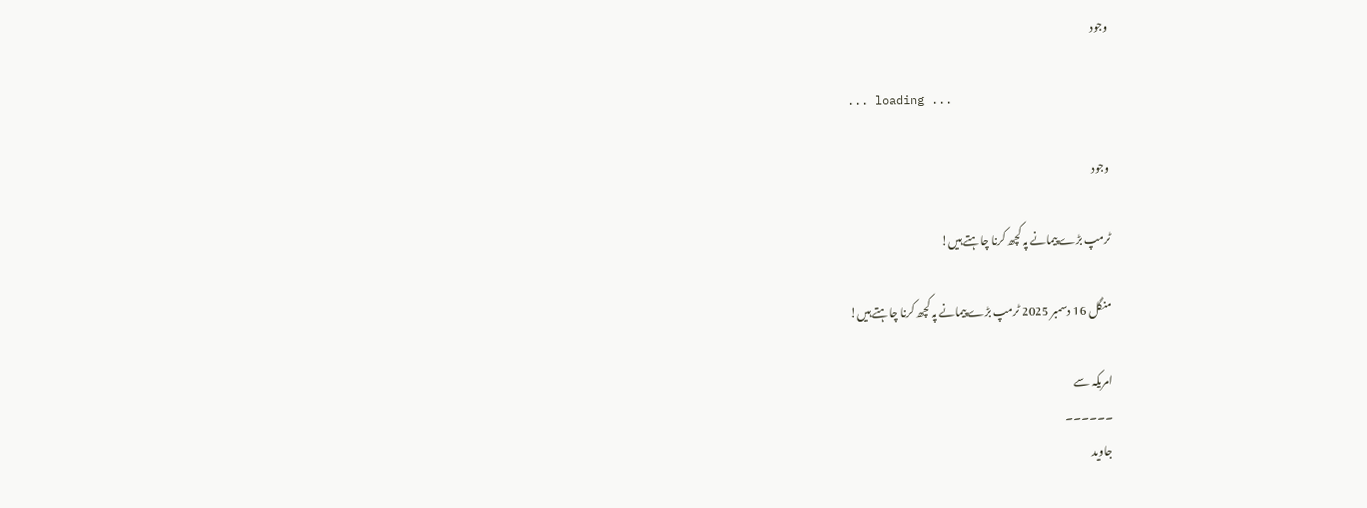وجود

... loading ...

وجود

ٹرمپ بڑے پیمانے پہ کچھ کرنا چاہتے ہیں!

منگل 16 دسمبر 2025 ٹرمپ بڑے پیمانے پہ کچھ کرنا چاہتے ہیں!

امریکہ سے
۔۔۔۔۔۔
جاوید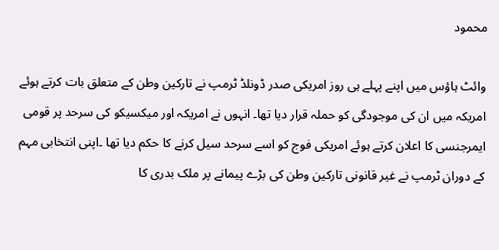محمود

وائٹ ہاؤس میں اپنے پہلے ہی روز امریکی صدر ڈونلڈ ٹرمپ نے تارکین وطن کے متعلق بات کرتے ہوئے امریکہ میں ان کی موجودگی کو حملہ قرار دیا تھا۔ انہوں نے امریکہ اور میکسیکو کی سرحد پر قومی ایمرجنسی کا اعلان کرتے ہوئے امریکی فوج کو اسے سرحد سیل کرنے کا حکم دیا تھا ۔اپنی انتخابی مہم کے دوران ٹرمپ نے غیر قانونی تارکین وطن کی بڑے پیمانے پر ملک بدری کا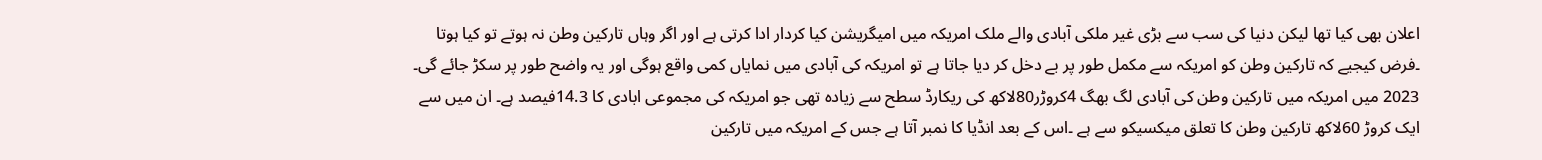اعلان بھی کیا تھا لیکن دنیا کی سب سے بڑی غیر ملکی آبادی والے ملک امریکہ میں امیگریشن کیا کردار ادا کرتی ہے اور اگر وہاں تارکین وطن نہ ہوتے تو کیا ہوتا ۔فرض کیجیے کہ تارکین وطن کو امریکہ سے مکمل طور پر بے دخل کر دیا جاتا ہے تو امریکہ کی آبادی میں نمایاں کمی واقع ہوگی اور یہ واضح طور پر سکڑ جائے گی۔ 2023 میں امریکہ میں تارکین وطن کی آبادی لگ بھگ 4کروڑر80لاکھ کی ریکارڈ سطح سے زیادہ تھی جو امریکہ کی مجموعی ابادی کا 14.3فیصد ہے۔ ان میں سے ایک کروڑ 60لاکھ تارکین وطن کا تعلق میکسیکو سے ہے ۔اس کے بعد انڈیا کا نمبر آتا ہے جس کے امریکہ میں تارکین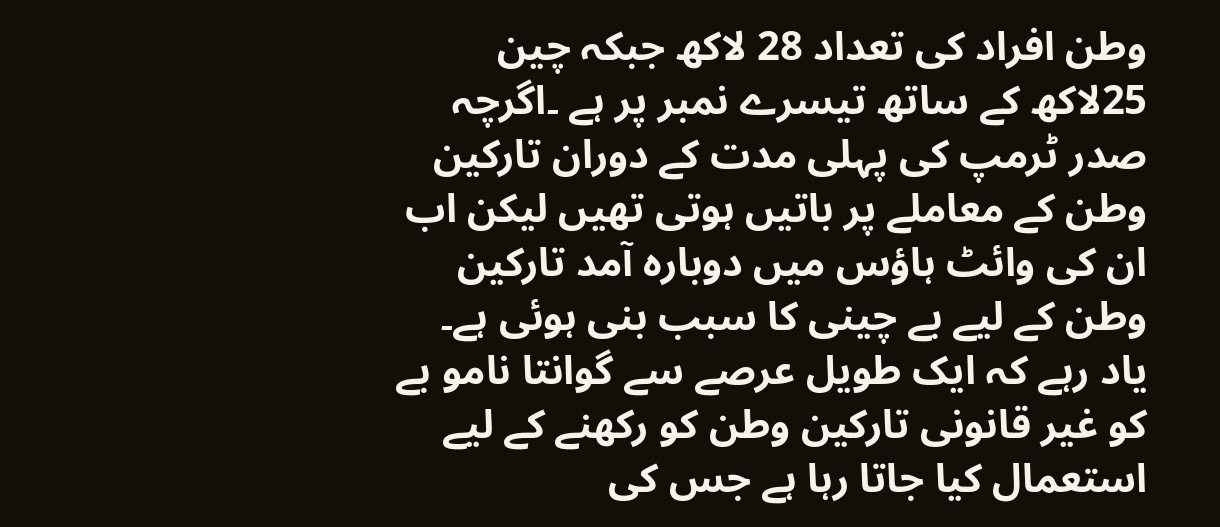وطن افراد کی تعداد 28 لاکھ جبکہ چین 25لاکھ کے ساتھ تیسرے نمبر پر ہے ۔اگرچہ صدر ٹرمپ کی پہلی مدت کے دوران تارکین وطن کے معاملے پر باتیں ہوتی تھیں لیکن اب ان کی وائٹ ہاؤس میں دوبارہ آمد تارکین وطن کے لیے بے چینی کا سبب بنی ہوئی ہے۔
یاد رہے کہ ایک طویل عرصے سے گوانتا نامو بے کو غیر قانونی تارکین وطن کو رکھنے کے لیے استعمال کیا جاتا رہا ہے جس کی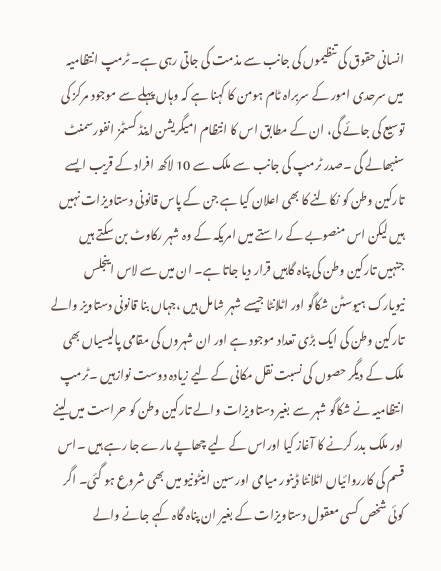انسانی حقوق کی تنظیموں کی جانب سے مذمت کی جاتی رہی ہے۔ ٹرمپ انتظامیہ میں سرحدی امور کے سربراہ ٹام ہومن کا کہنا ہے کہ وہاں پہلے سے موجود مرکز کی توسیع کی جائے گی، ان کے مطابق اس کا انتظام امیگریشن اینڈ کسٹمز انفورسمنٹ سنبھالے گی ۔صدر ٹرمپ کی جانب سے ملک سے 10 لاکھ افراد کے قریب ایسے تارکین وطن کو نکالنے کا بھی اعلان کیا ہے جن کے پاس قانونی دستاویزات نہیں ہیں لیکن اس منصوبے کے راستے میں امریکہ کے وہ شہر رکاوٹ بن سکتے ہیں جنہیں تارکین وطن کی پناہ گاہیں قرار دیا جاتا ہے۔ ان میں سے لاس اینجلس نیویارک ہیوسٹن شکاگو اور اٹلانٹا جیسے شہر شامل ہیں ،جہاں بنا قانونی دستاویز والے تارکین وطن کی ایک بڑی تعداد موجود ہے اور ان شہروں کی مقامی پالیسیاں بھی ملک کے دیگر حصوں کی نسبت نقل مکانی کے لیے زیادہ دوست نوازہیں ۔ٹرمپ انتظامیہ نے شکاگو شہر سے بغیر دستاویزات والے تارکین وطن کو حراست میں لینے اور ملک بدر کرنے کا آغاز کیا اوراس کے لیے چھاپے مارے جا رہے ہیں ۔اس قسم کی کارروائیاں اٹلانٹا ڈینور میامی اور سین اینٹونیو میں بھی شروع ہو گئی۔ اگر کوئی شخص کسی معقول دستاویزات کے بغیر ان پناہ گاہ کہے جانے والے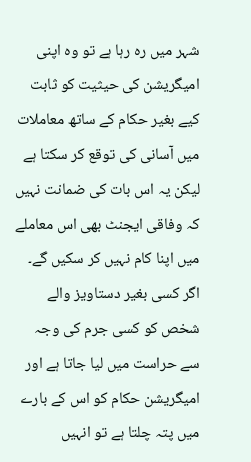شہر میں رہ رہا ہے تو وہ اپنی امیگریشن کی حیثیت کو ثابت کیے بغیر حکام کے ساتھ معاملات میں آسانی کی توقع کر سکتا ہے لیکن یہ اس بات کی ضمانت نہیں کہ وفاقی ایجنٹ بھی اس معاملے میں اپنا کام نہیں کر سکیں گے۔ اگر کسی بغیر دستاویز والے شخص کو کسی جرم کی وجہ سے حراست میں لیا جاتا ہے اور امیگریشن حکام کو اس کے بارے میں پتہ چلتا ہے تو انہیں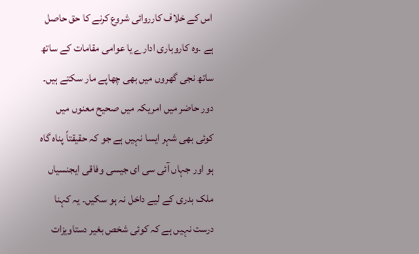اس کے خلاف کارروائی شروع کرنے کا حق حاصل ہے ۔وہ کاروباری ادارے یا عوامی مقامات کے ساتھ ساتھ نجی گھروں میں بھی چھاپے مار سکتے ہیں۔ دور حاضر میں امریکہ میں صحیح معنوں میں کوئی بھی شہر ایسا نہیں ہے جو کہ حقیقتاً پناہ گاہ ہو اور جہاں آئی سی ای جیسی وفاقی ایجنسیاں ملک بدری کے لیے داخل نہ ہو سکیں۔ یہ کہنا درست نہیں ہے کہ کوئی شخص بغیر دستاویزات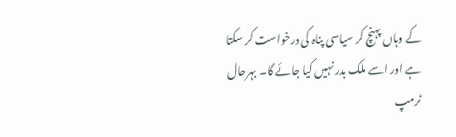کے وہاں پہنچ کر سیاسی پناہ کی درخواست کر سکتا ہے اور اسے ملک بدر نہیں کیا جائے گا۔ بہرحال ٹرمپ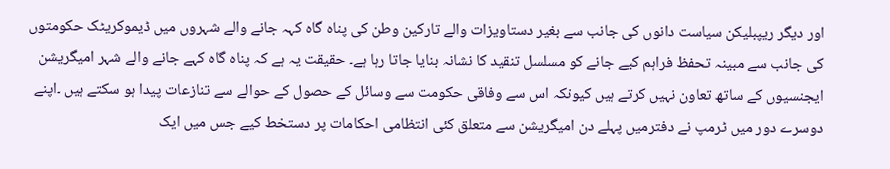اور دیگر ریپبلیکن سیاست دانوں کی جانب سے بغیر دستاویزات والے تارکین وطن کی پناہ گاہ کہہ جانے والے شہروں میں ڈیموکریٹک حکومتوں کی جانب سے مبینہ تحفظ فراہم کیے جانے کو مسلسل تنقید کا نشانہ بنایا جاتا رہا ہے۔ حقیقت یہ ہے کہ پناہ گاہ کہے جانے والے شہر امیگریشن ایجنسیوں کے ساتھ تعاون نہیں کرتے ہیں کیونکہ اس سے وفاقی حکومت سے وسائل کے حصول کے حوالے سے تنازعات پیدا ہو سکتے ہیں ۔اپنے دوسرے دور میں ٹرمپ نے دفترمیں پہلے دن امیگریشن سے متعلق کئی انتظامی احکامات پر دستخط کیے جس میں ایک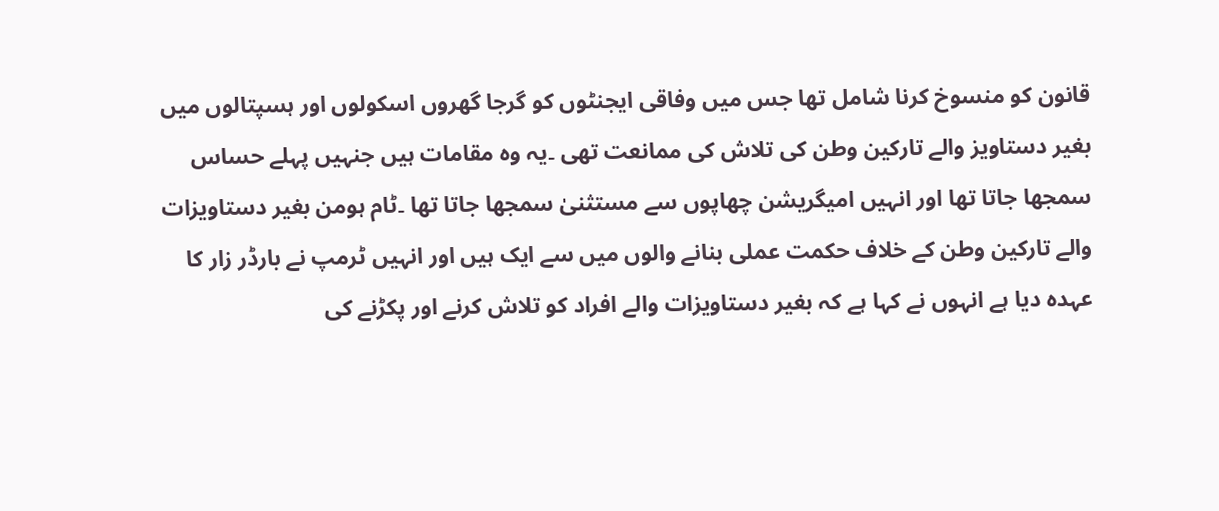قانون کو منسوخ کرنا شامل تھا جس میں وفاقی ایجنٹوں کو گرجا گھروں اسکولوں اور ہسپتالوں میں بغیر دستاویز والے تارکین وطن کی تلاش کی ممانعت تھی ۔یہ وہ مقامات ہیں جنہیں پہلے حساس سمجھا جاتا تھا اور انہیں امیگریشن چھاپوں سے مستثنیٰ سمجھا جاتا تھا ۔ٹام ہومن بغیر دستاویزات والے تارکین وطن کے خلاف حکمت عملی بنانے والوں میں سے ایک ہیں اور انہیں ٹرمپ نے بارڈر زار کا عہدہ دیا ہے انہوں نے کہا ہے کہ بغیر دستاویزات والے افراد کو تلاش کرنے اور پکڑنے کی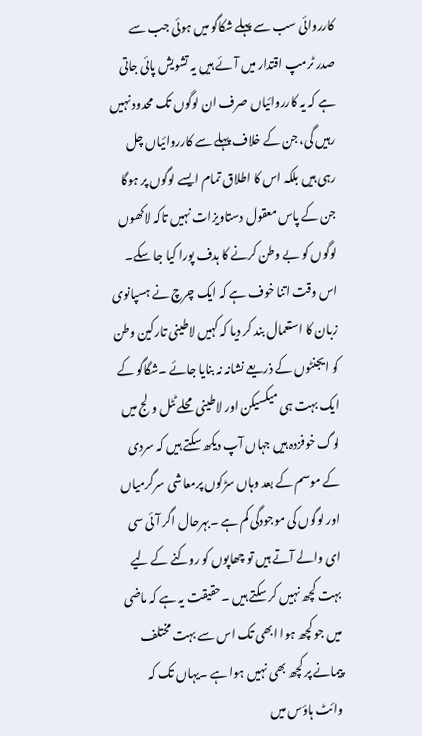کارروائی سب سے پہلے شکاگو میں ہوئی جب سے صدر ٹرمپ اقتدار میں آئے ہیں یہ تشویش پائی جاتی ہے کہ یہ کارروائیاں صرف ان لوگوں تک محدود نہیں رہیں گی، جن کے خلاف پہلے سے کارروائیاں چل رہی ہیں بلکہ اس کا اطلاق تمام ایسے لوگوں پر ہوگا جن کے پاس معقول دستاویزات نہیں تاکہ لاکھوں لوگوں کو بے وطن کرنے کا ہدف پورا کیا جا سکے۔ اس وقت اتنا خوف ہے کہ ایک چرچ نے ہسپانوی زبان کا استعمال بند کر دیا کہ کہیں لاطینی تارکین وطن کو ایجنٹوں کے ذریعے نشانہ نہ بنایا جائے ۔شگاگو کے ایک بہت ہی میکسیکن اور لاطینی محلے ٹٹل ولج میں لوگ خوفزدہ ہیں جہاں آپ دیکھ سکتے ہیں کہ سردی کے موسم کے بعد وہاں سڑکوں پرمعاشی سرگرمیاں اور لوگوں کی موجودگی کم ہے ۔بہرحال اگر آئی سی ای والے آتے ہیں تو چھاپوں کو روکنے کے لیے بہت کچھ نہیں کر سکتے ہیں ۔حقیقت یہ ہے کہ ماضی میں جو کچھ ہوا ابھی تک اس سے بہت مختلف پیمانے پر کچھ بھی نہیں ہوا ہے ۔یہاں تک کہ وائٹ ہاؤس میں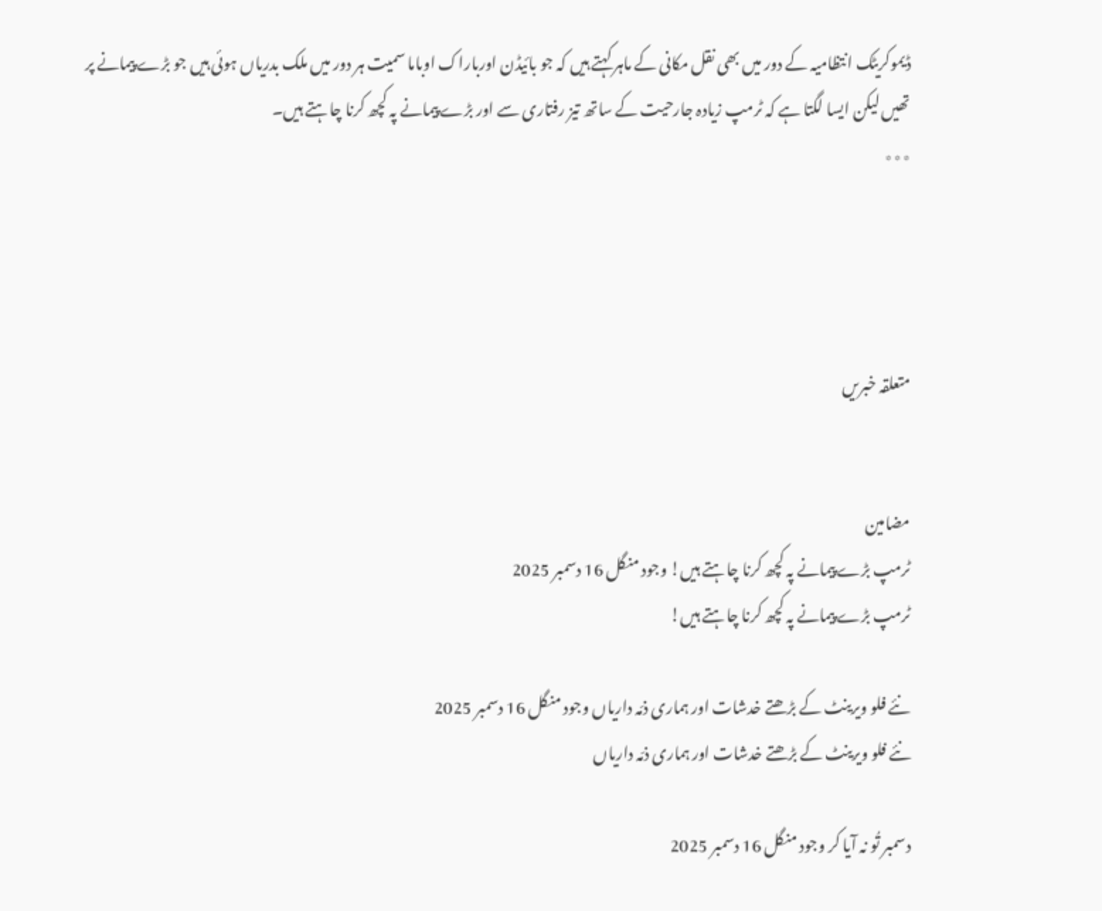ڈیموکریٹک انتظامیہ کے دور میں بھی نقل مکانی کے ماہر کہتے ہیں کہ جو بائیڈن اورباراک اوباما سمیت ہر دور میں ملک بدریاں ہوئی ہیں جو بڑے پیمانے پر تھیں لیکن ایسا لگتا ہے کہ ٹرمپ زیادہ جارحیت کے ساتھ تیز رفتاری سے اور بڑے پیمانے پہ کچھ کرنا چاہتے ہیں۔
٭٭٭




متعلقہ خبریں


مضامین
ٹرمپ بڑے پیمانے پہ کچھ کرنا چاہتے ہیں! وجود منگل 16 دسمبر 2025
ٹرمپ بڑے پیمانے پہ کچھ کرنا چاہتے ہیں!

نئے فلو ویرینٹ کے بڑھتے خدشات اور ہماری ذمّہ داریاں وجود منگل 16 دسمبر 2025
نئے فلو ویرینٹ کے بڑھتے خدشات اور ہماری ذمّہ داریاں

دسمبر تُو نہ آیا کر وجود منگل 16 دسمبر 2025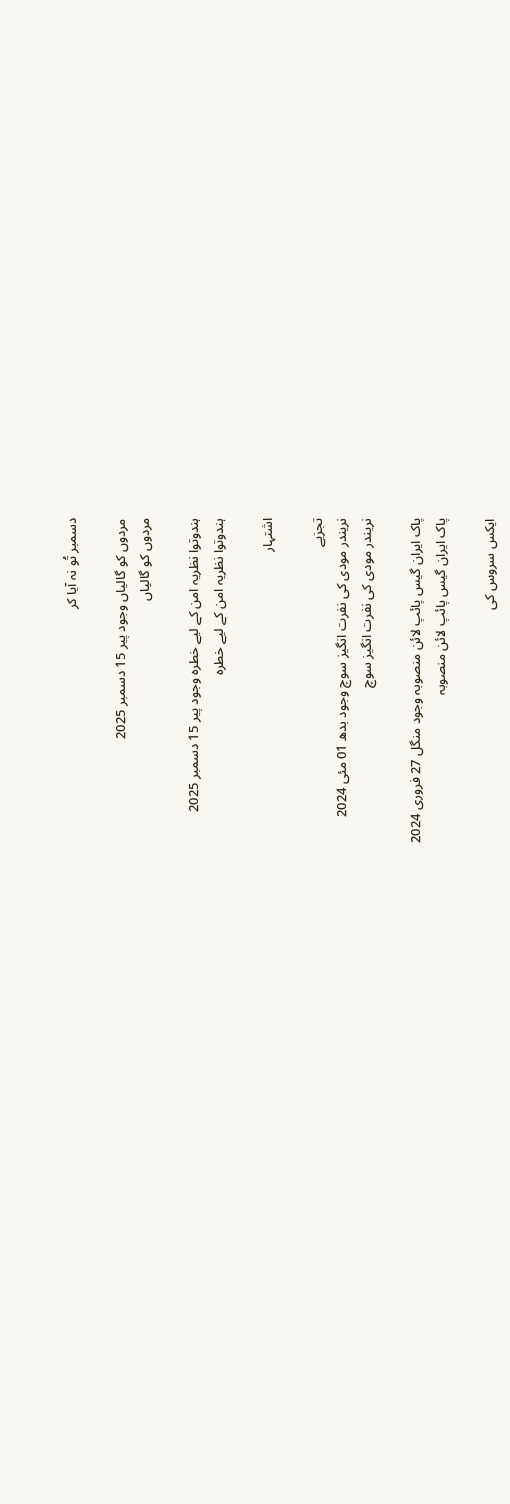دسمبر تُو نہ آیا کر

مردوں کو گالیاں وجود پیر 15 دسمبر 2025
مردوں کو گالیاں

ہندوتوا نظریہ امن کے لیے خطرہ وجود پیر 15 دسمبر 2025
ہندوتوا نظریہ امن کے لیے خطرہ

اشتہار

تجزیے
نریندر مودی کی نفرت انگیز سوچ وجود بدھ 01 مئی 2024
نریندر مودی کی نفرت انگیز سوچ

پاک ایران گیس پائپ لائن منصوبہ وجود منگل 27 فروری 2024
پاک ایران گیس پائپ لائن منصوبہ

ایکس سروس کی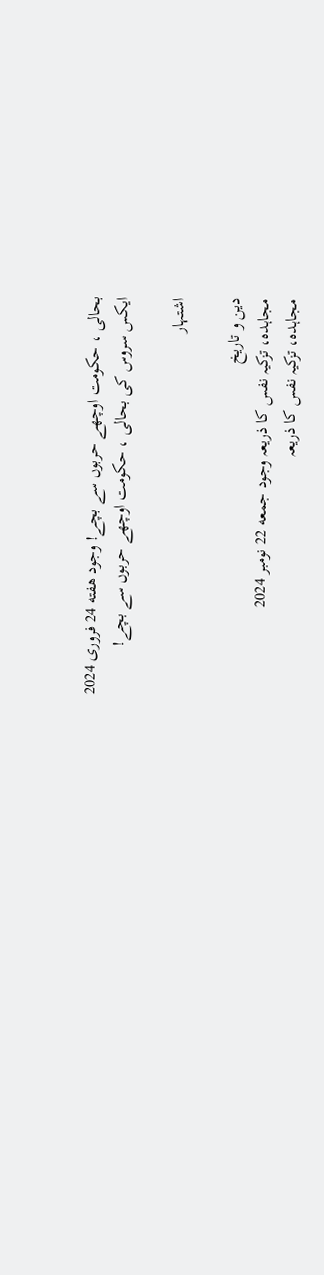بحالی ، حکومت اوچھے حربوں سے بچے! وجود هفته 24 فروری 2024
ایکس سروس کی بحالی ، حکومت اوچھے حربوں سے بچے!

اشتہار

دین و تاریخ
مجاہدہ، تزکیہ نفس کا ذریعہ وجود جمعه 22 نومبر 2024
مجاہدہ، تزکیہ نفس کا ذریعہ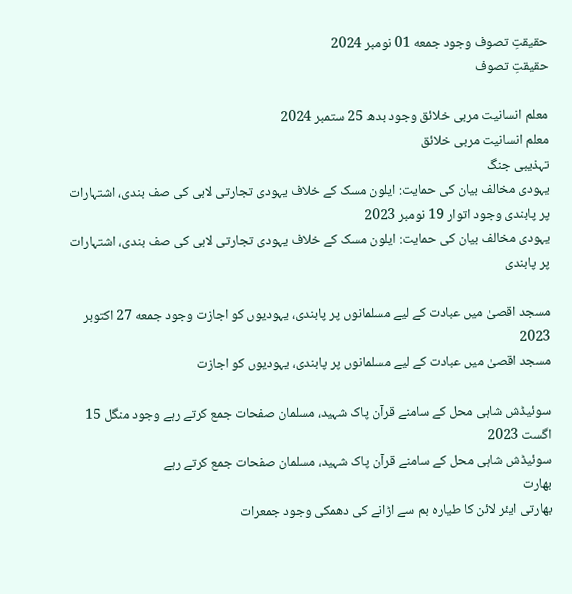حقیقتِ تصوف وجود جمعه 01 نومبر 2024
حقیقتِ تصوف

معلم انسانیت مربی خلائق وجود بدھ 25 ستمبر 2024
معلم انسانیت مربی خلائق
تہذیبی جنگ
یہودی مخالف بیان کی حمایت: ایلون مسک کے خلاف یہودی تجارتی لابی کی صف بندی، اشتہارات پر پابندی وجود اتوار 19 نومبر 2023
یہودی مخالف بیان کی حمایت: ایلون مسک کے خلاف یہودی تجارتی لابی کی صف بندی، اشتہارات پر پابندی

مسجد اقصیٰ میں عبادت کے لیے مسلمانوں پر پابندی، یہودیوں کو اجازت وجود جمعه 27 اکتوبر 2023
مسجد اقصیٰ میں عبادت کے لیے مسلمانوں پر پابندی، یہودیوں کو اجازت

سوئیڈش شاہی محل کے سامنے قرآن پاک شہید، مسلمان صفحات جمع کرتے رہے وجود منگل 15 اگست 2023
سوئیڈش شاہی محل کے سامنے قرآن پاک شہید، مسلمان صفحات جمع کرتے رہے
بھارت
بھارتی ایئر لائن کا طیارہ بم سے اڑانے کی دھمکی وجود جمعرات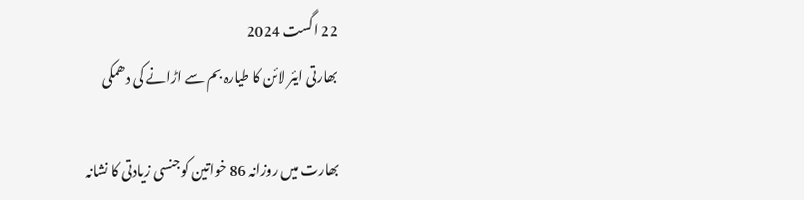22 اگست 2024
بھارتی ایئر لائن کا طیارہ بم سے اڑانے کی دھمکی

بھارت میں روزانہ 86 خواتین کوجنسی زیادتی کا نشانہ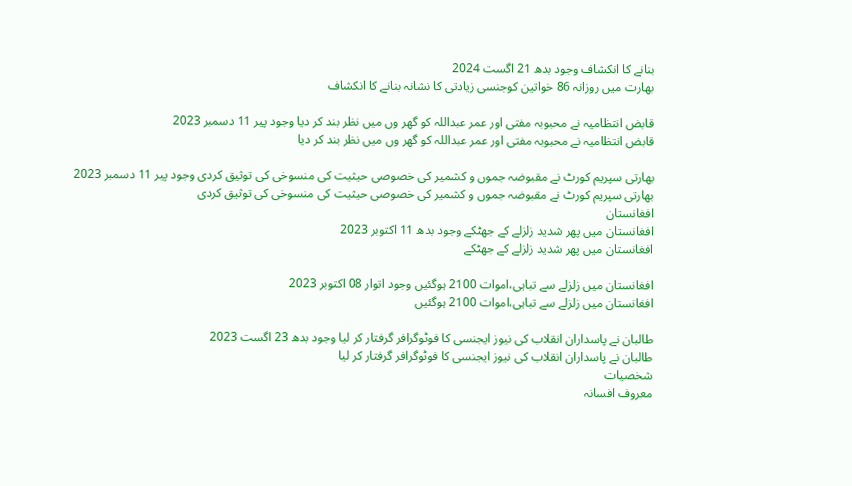بنانے کا انکشاف وجود بدھ 21 اگست 2024
بھارت میں روزانہ 86 خواتین کوجنسی زیادتی کا نشانہ بنانے کا انکشاف

قابض انتظامیہ نے محبوبہ مفتی اور عمر عبداللہ کو گھر وں میں نظر بند کر دیا وجود پیر 11 دسمبر 2023
قابض انتظامیہ نے محبوبہ مفتی اور عمر عبداللہ کو گھر وں میں نظر بند کر دیا

بھارتی سپریم کورٹ نے مقبوضہ جموں و کشمیر کی خصوصی حیثیت کی منسوخی کی توثیق کردی وجود پیر 11 دسمبر 2023
بھارتی سپریم کورٹ نے مقبوضہ جموں و کشمیر کی خصوصی حیثیت کی منسوخی کی توثیق کردی
افغانستان
افغانستان میں پھر شدید زلزلے کے جھٹکے وجود بدھ 11 اکتوبر 2023
افغانستان میں پھر شدید زلزلے کے جھٹکے

افغانستان میں زلزلے سے تباہی،اموات 2100 ہوگئیں وجود اتوار 08 اکتوبر 2023
افغانستان میں زلزلے سے تباہی،اموات 2100 ہوگئیں

طالبان نے پاسداران انقلاب کی نیوز ایجنسی کا فوٹوگرافر گرفتار کر لیا وجود بدھ 23 اگست 2023
طالبان نے پاسداران انقلاب کی نیوز ایجنسی کا فوٹوگرافر گرفتار کر لیا
شخصیات
معروف افسانہ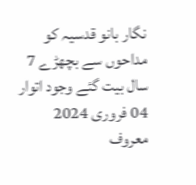نگار بانو قدسیہ کو مداحوں سے بچھڑے 7 سال بیت گئے وجود اتوار 04 فروری 2024
معروف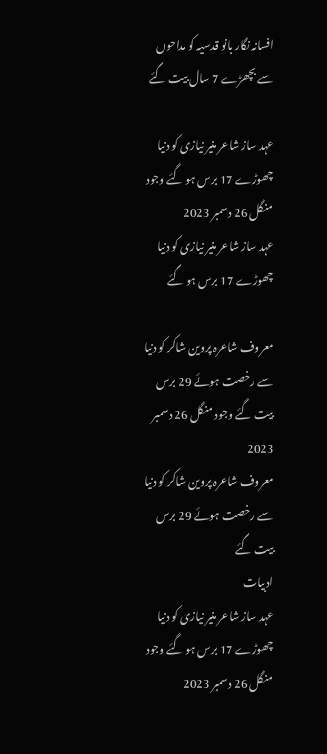افسانہ نگار بانو قدسیہ کو مداحوں سے بچھڑے 7 سال بیت گئے

عہد ساز شاعر منیر نیازی کو دنیا چھوڑے 17 برس ہو گئے وجود منگل 26 دسمبر 2023
عہد ساز شاعر منیر نیازی کو دنیا چھوڑے 17 برس ہو گئے

معروف شاعرہ پروین شاکر کو دنیا سے رخصت ہوئے 29 برس بیت گئے وجود منگل 26 دسمبر 2023
معروف شاعرہ پروین شاکر کو دنیا سے رخصت ہوئے 29 برس بیت گئے
ادبیات
عہد ساز شاعر منیر نیازی کو دنیا چھوڑے 17 برس ہو گئے وجود منگل 26 دسمبر 2023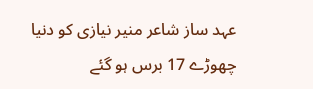عہد ساز شاعر منیر نیازی کو دنیا چھوڑے 17 برس ہو گئے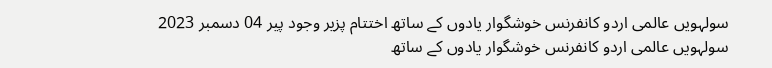سولہویں عالمی اردو کانفرنس خوشگوار یادوں کے ساتھ اختتام پزیر وجود پیر 04 دسمبر 2023
سولہویں عالمی اردو کانفرنس خوشگوار یادوں کے ساتھ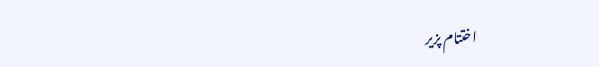اختتام پزیر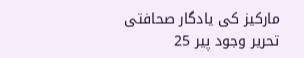مارکیز کی یادگار صحافتی تحریر وجود پیر 25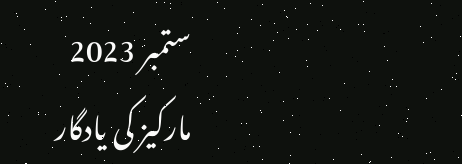ستمبر 2023
مارکیز کی یادگار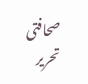صحافتی تحریر